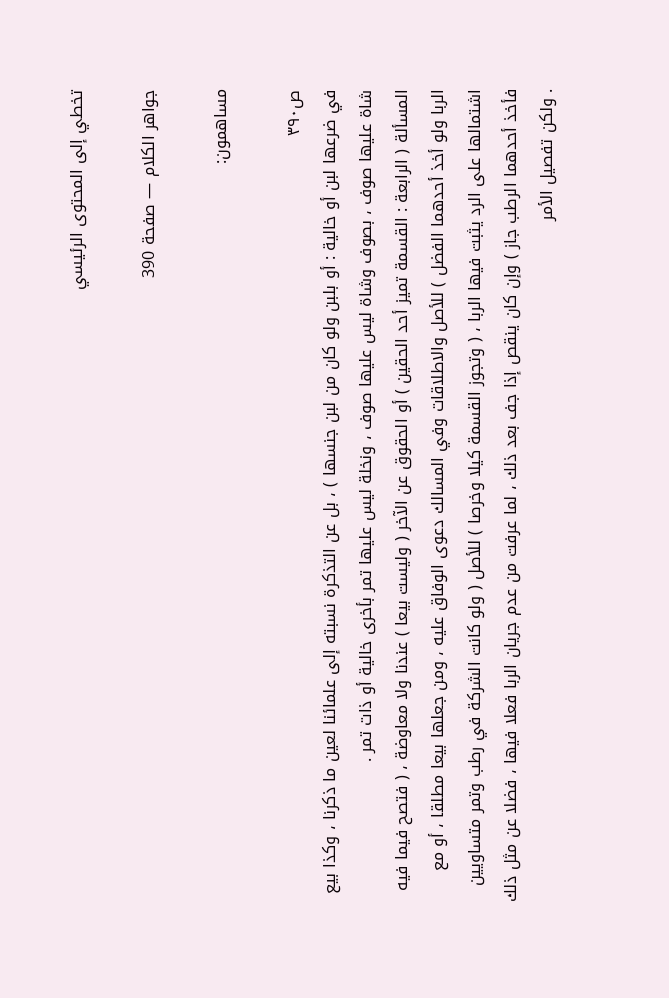تخطي إلى المحتوى الرئيسي

جواهر الكلام — صفحة 390

مساهمون:

ص٣٩٠
في ضرعها لبن أو خالية : أو بلبن ولو كان من لبن جنسها ) ، بل عن التذكرة نسبته إلى علمائنا لعين ما ذكرنا ، وكذا بيع شاة عليها صوف ، بصوف وشاة ليس عليها صوف ، ونخلة ليس عليها تمر بأخرى خالية أو ذات تمر .
المسألة ( الرابعة : القسمة تميز أحد الحقين ) أو الحقوق عن الآخر ( وليست بيعا ) عندنا ولا معاوضة ، ( فتصح فيما فيه الربا ولو أخذ أحدهما الفضل ) للأصل والاطلاقات وفي المسالك دعوى الوفاق عليه ، ومن جعلها بيعا مطلقا ، أو مع اشتمالها على الرد يثبت فيها الربا ، ( وتجوز القسمة كيلا وخرصا ) للأصل ( ولو كانت الشركة في رطب وتمر متساويين فأخذ أحدهما الرطب جاز ) وإن كان ينقص إذا جف بعد ذلك ، لما عرفت من عدم جريان الربا فعلا فيها ، فضلا عن مثل ذلك . ولكن تفصيل الأمر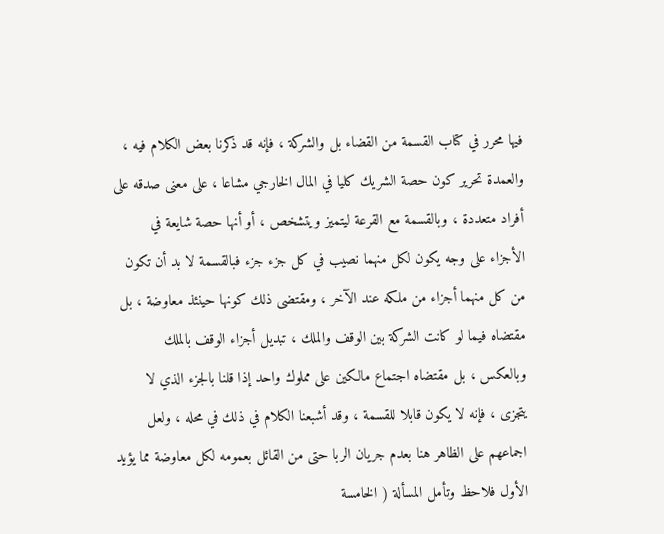فيها محرر في كتاب القسمة من القضاء بل والشركة ، فإنه قد ذكرنا بعض الكلام فيه ، والعمدة تحرير كون حصة الشريك كليا في المال الخارجي مشاعا ، على معنى صدقه على أفراد متعددة ، وبالقسمة مع القرعة ليتميز ويتشخص ، أو أنها حصة شايعة في الأجزاء على وجه يكون لكل منهما نصيب في كل جزء جزء فبالقسمة لا بد أن تكون من كل منهما أجزاء من ملكه عند الآخر ، ومقتضى ذلك كونها حينئذ معاوضة ، بل مقتضاه فيما لو كانت الشركة بين الوقف والملك ، تبديل أجزاء الوقف بالملك وبالعكس ، بل مقتضاه اجتماع مالكين على مملوك واحد إذا قلنا بالجزء الذي لا يتجزى ، فإنه لا يكون قابلا للقسمة ، وقد أشبعنا الكلام في ذلك في محله ، ولعل اجماعهم على الظاهر هنا بعدم جريان الربا حتى من القائل بعمومه لكل معاوضة مما يؤيد الأول فلاحظ وتأمل المسألة ( الخامسة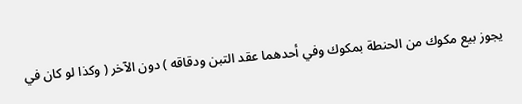يجوز بيع مكوك من الحنطة بمكوك وفي أحدهما عقد التبن ودقاقه ) دون الآخر ( وكذا لو كان في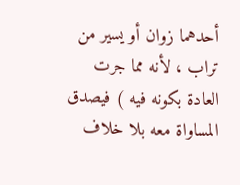أحدهما زوان أو يسير من تراب ، لأنه مما جرت العادة بكونه فيه ) فيصدق المساواة معه بلا خلاف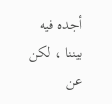أجده فيه بيننا ، لكن عن